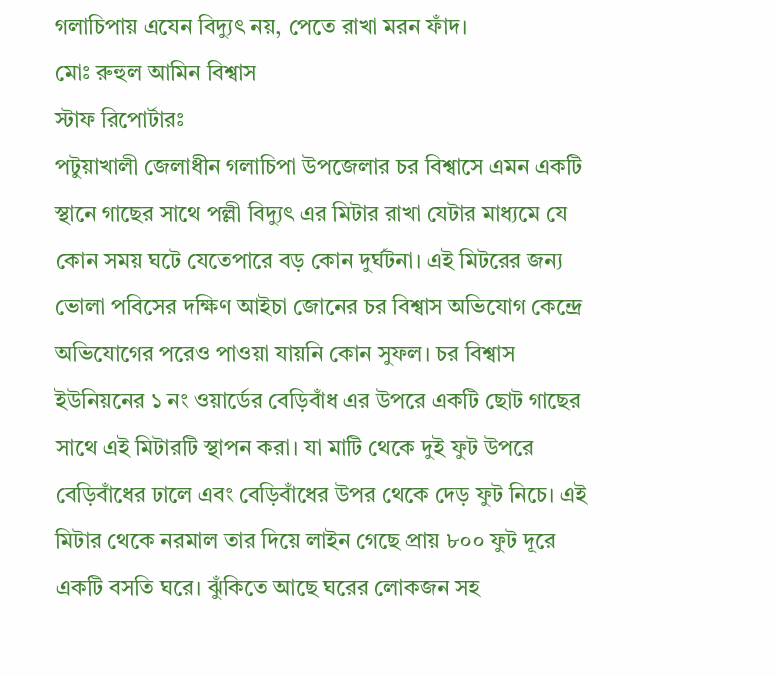গলাচিপায় এযেন বিদ্যুৎ নয়, পেতে রাখা মরন ফাঁদ।
মোঃ রুহুল আমিন বিশ্বাস
স্টাফ রিপোর্টারঃ
পটুয়াখালী জেলাধীন গলাচিপা উপজেলার চর বিশ্বাসে এমন একটি স্থানে গাছের সাথে পল্লী বিদ্যুৎ এর মিটার রাখা যেটার মাধ্যমে যে কোন সময় ঘটে যেতেপারে বড় কোন দুর্ঘটনা। এই মিটরের জন্য ভোলা পবিসের দক্ষিণ আইচা জোনের চর বিশ্বাস অভিযোগ কেন্দ্রে অভিযোগের পরেও পাওয়া যায়নি কোন সুফল। চর বিশ্বাস ইউনিয়নের ১ নং ওয়ার্ডের বেড়িবাঁধ এর উপরে একটি ছোট গাছের সাথে এই মিটারটি স্থাপন করা। যা মাটি থেকে দুই ফুট উপরে বেড়িবাঁধের ঢালে এবং বেড়িবাঁধের উপর থেকে দেড় ফুট নিচে। এই মিটার থেকে নরমাল তার দিয়ে লাইন গেছে প্রায় ৮০০ ফুট দূরে একটি বসতি ঘরে। ঝুঁকিতে আছে ঘরের লোকজন সহ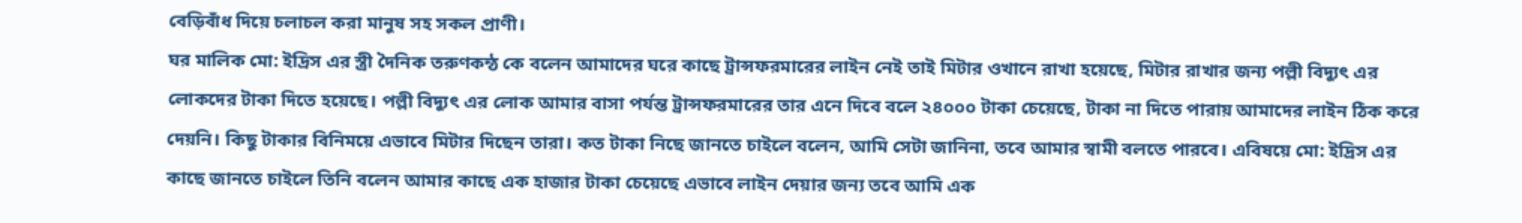বেড়িবাঁধ দিয়ে চলাচল করা মানুষ সহ সকল প্রাণী।
ঘর মালিক মো: ইদ্রিস এর স্ত্রী দৈনিক তরুণকন্ঠ কে বলেন আমাদের ঘরে কাছে ট্রান্সফরমারের লাইন নেই তাই মিটার ওখানে রাখা হয়েছে, মিটার রাখার জন্য পল্লী বিদ্যুৎ এর লোকদের টাকা দিতে হয়েছে। পল্লী বিদ্যুৎ এর লোক আমার বাসা পর্যন্ত ট্রান্সফরমারের তার এনে দিবে বলে ২৪০০০ টাকা চেয়েছে, টাকা না দিতে পারায় আমাদের লাইন ঠিক করে দেয়নি। কিছু টাকার বিনিময়ে এভাবে মিটার দিছেন তারা। কত টাকা নিছে জানতে চাইলে বলেন, আমি সেটা জানিনা, তবে আমার স্বামী বলতে পারবে। এবিষয়ে মো: ইদ্রিস এর কাছে জানতে চাইলে তিনি বলেন আমার কাছে এক হাজার টাকা চেয়েছে এভাবে লাইন দেয়ার জন্য তবে আমি এক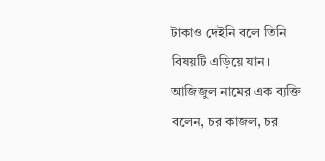টাকাও দেইনি বলে তিনি বিষয়টি এড়িয়ে যান।
আজিজুল নামের এক ব্যক্তি বলেন, চর কাজল, চর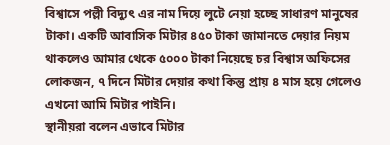বিশ্বাসে পল্লী বিদ্যুৎ এর নাম দিয়ে লুটে নেয়া হচ্ছে সাধারণ মানুষের টাকা। একটি আবাসিক মিটার ৪৫০ টাকা জামানতে দেয়ার নিয়ম থাকলেও আমার থেকে ৫০০০ টাকা নিয়েছে চর বিশ্বাস অফিসের লোকজন, ৭ দিনে মিটার দেয়ার কথা কিন্তু প্রায় ৪ মাস হয়ে গেলেও এখনো আমি মিটার পাইনি।
স্থানীয়রা বলেন এভাবে মিটার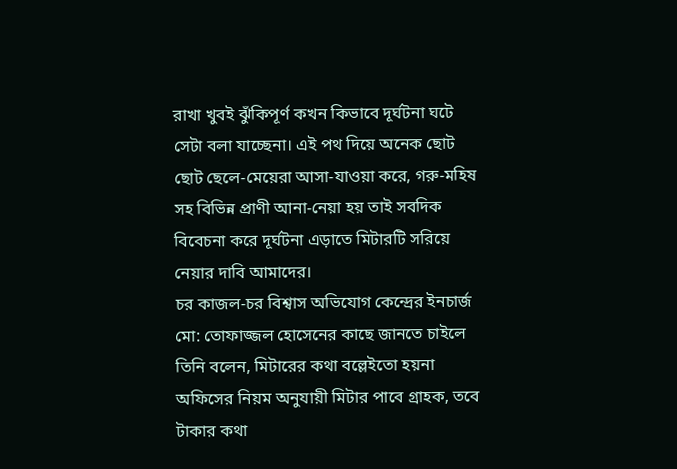রাখা খুবই ঝুঁকিপূর্ণ কখন কিভাবে দূর্ঘটনা ঘটে সেটা বলা যাচ্ছেনা। এই পথ দিয়ে অনেক ছোট ছোট ছেলে-মেয়েরা আসা-যাওয়া করে, গরু-মহিষ সহ বিভিন্ন প্রাণী আনা-নেয়া হয় তাই সবদিক বিবেচনা করে দূর্ঘটনা এড়াতে মিটারটি সরিয়ে নেয়ার দাবি আমাদের।
চর কাজল-চর বিশ্বাস অভিযোগ কেন্দ্রের ইনচার্জ মো: তোফাজ্জল হোসেনের কাছে জানতে চাইলে তিনি বলেন, মিটারের কথা বল্লেইতো হয়না অফিসের নিয়ম অনুযায়ী মিটার পাবে গ্রাহক, তবে টাকার কথা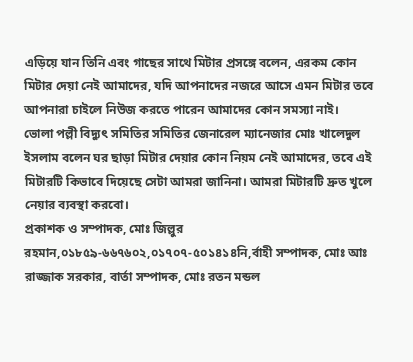এড়িয়ে যান তিনি এবং গাছের সাথে মিটার প্রসঙ্গে বলেন, এরকম কোন মিটার দেয়া নেই আমাদের, যদি আপনাদের নজরে আসে এমন মিটার তবে আপনারা চাইলে নিউজ করতে পারেন আমাদের কোন সমস্যা নাই।
ভোলা পল্লী বিদ্যুৎ সমিতির সমিতির জেনারেল ম্যানেজার মোঃ খালেদুল ইসলাম বলেন ঘর ছাড়া মিটার দেয়ার কোন নিয়ম নেই আমাদের, তবে এই মিটারটি কিভাবে দিয়েছে সেটা আমরা জানিনা। আমরা মিটারটি দ্রুত খুলে নেয়ার ব্যবস্থা করবো।
প্রকাশক ও সম্পাদক, মোঃ জিল্লুর রহমান,০১৮৫৯-৬৬৭৬০২,০১৭০৭-৫০১৪১৪নি,র্বাহী সম্পাদক, মোঃ আঃ রাজ্জাক সরকার, বার্তা সম্পাদক, মোঃ রতন মন্ডল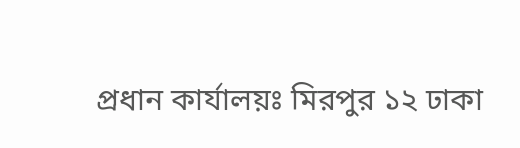প্রধান কার্যালয়ঃ মিরপুর ১২ ঢাকা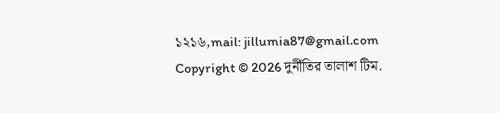১২১৬,mail: jillumia87@gmail.com
Copyright © 2026 দুর্নীতির তালাশ টিম.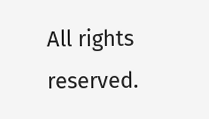All rights reserved.